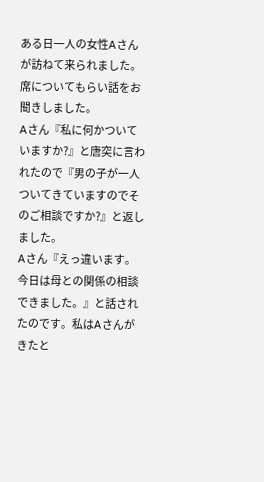ある日一人の女性Aさんが訪ねて来られました。席についてもらい話をお聞きしました。
Aさん『私に何かついていますか?』と唐突に言われたので『男の子が一人ついてきていますのでそのご相談ですか?』と返しました。
Aさん『えっ違います。今日は母との関係の相談できました。』と話されたのです。私はAさんがきたと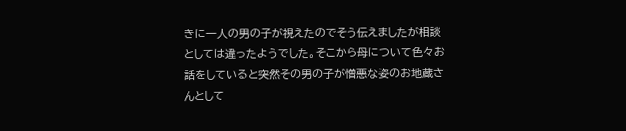きに一人の男の子が視えたのでそう伝えましたが相談としては違ったようでした。そこから母について色々お話をしていると突然その男の子が憎悪な姿のお地蔵さんとして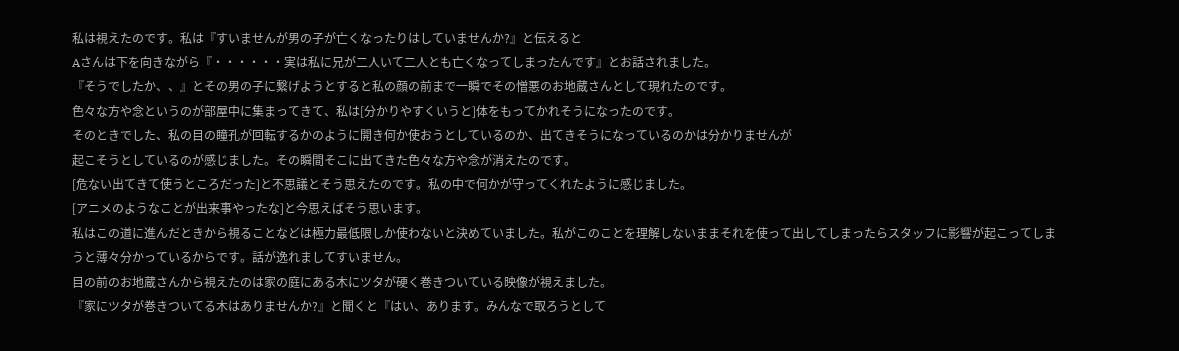私は視えたのです。私は『すいませんが男の子が亡くなったりはしていませんか?』と伝えると
Aさんは下を向きながら『・・・・・・実は私に兄が二人いて二人とも亡くなってしまったんです』とお話されました。
『そうでしたか、、』とその男の子に繋げようとすると私の顔の前まで一瞬でその憎悪のお地蔵さんとして現れたのです。
色々な方や念というのが部屋中に集まってきて、私は[分かりやすくいうと]体をもってかれそうになったのです。
そのときでした、私の目の瞳孔が回転するかのように開き何か使おうとしているのか、出てきそうになっているのかは分かりませんが
起こそうとしているのが感じました。その瞬間そこに出てきた色々な方や念が消えたのです。
[危ない出てきて使うところだった]と不思議とそう思えたのです。私の中で何かが守ってくれたように感じました。
[アニメのようなことが出来事やったな]と今思えばそう思います。
私はこの道に進んだときから視ることなどは極力最低限しか使わないと決めていました。私がこのことを理解しないままそれを使って出してしまったらスタッフに影響が起こってしまうと薄々分かっているからです。話が逸れましてすいません。
目の前のお地蔵さんから視えたのは家の庭にある木にツタが硬く巻きついている映像が視えました。
『家にツタが巻きついてる木はありませんか?』と聞くと『はい、あります。みんなで取ろうとして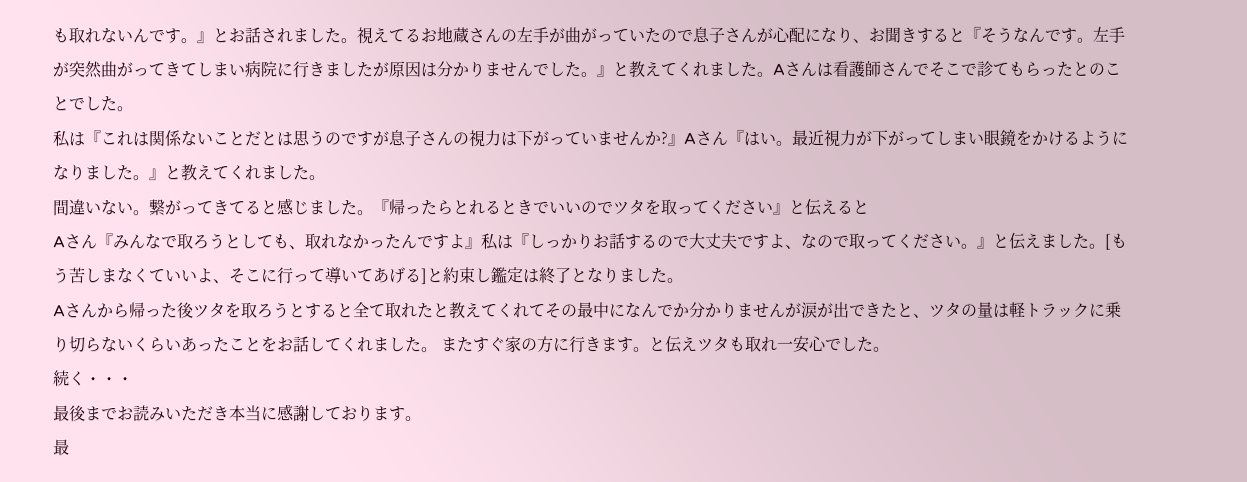も取れないんです。』とお話されました。視えてるお地蔵さんの左手が曲がっていたので息子さんが心配になり、お聞きすると『そうなんです。左手が突然曲がってきてしまい病院に行きましたが原因は分かりませんでした。』と教えてくれました。Aさんは看護師さんでそこで診てもらったとのことでした。
私は『これは関係ないことだとは思うのですが息子さんの視力は下がっていませんか?』Aさん『はい。最近視力が下がってしまい眼鏡をかけるようになりました。』と教えてくれました。
間違いない。繋がってきてると感じました。『帰ったらとれるときでいいのでツタを取ってください』と伝えると
Aさん『みんなで取ろうとしても、取れなかったんですよ』私は『しっかりお話するので大丈夫ですよ、なので取ってください。』と伝えました。[もう苦しまなくていいよ、そこに行って導いてあげる]と約束し鑑定は終了となりました。
Aさんから帰った後ツタを取ろうとすると全て取れたと教えてくれてその最中になんでか分かりませんが涙が出できたと、ツタの量は軽トラックに乗り切らないくらいあったことをお話してくれました。 またすぐ家の方に行きます。と伝えツタも取れ一安心でした。
続く・・・
最後までお読みいただき本当に感謝しております。
最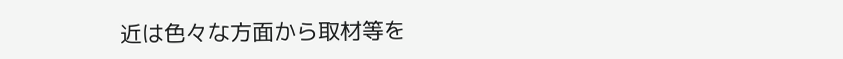近は色々な方面から取材等を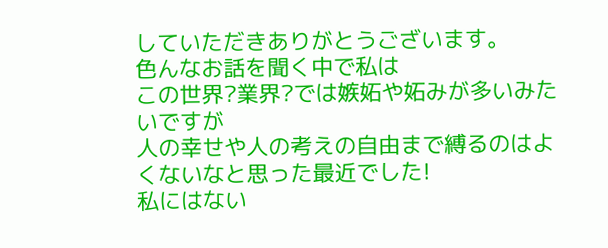していただきありがとうございます。
色んなお話を聞く中で私は
この世界?業界?では嫉妬や妬みが多いみたいですが
人の幸せや人の考えの自由まで縛るのはよくないなと思った最近でした!
私にはない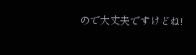ので大丈夫ですけどね!